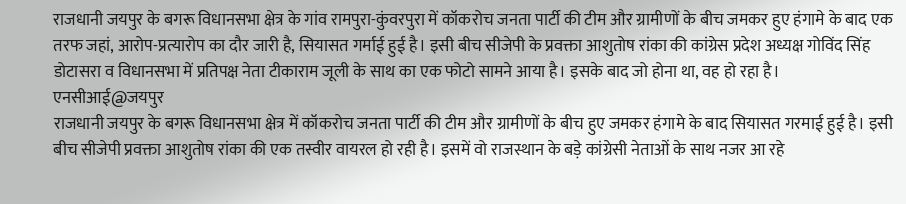राजधानी जयपुर के बगरू विधानसभा क्षेत्र के गांव रामपुरा-कुंवरपुरा में कॉकरोच जनता पार्टी की टीम और ग्रामीणों के बीच जमकर हुए हंगामे के बाद एक तरफ जहां, आरोप-प्रत्यारोप का दौर जारी है, सियासत गर्माई हुई है। इसी बीच सीजेपी के प्रवक्ता आशुतोष रांका की कांग्रेस प्रदेश अध्यक्ष गोविंद सिंह डोटासरा व विधानसभा में प्रतिपक्ष नेता टीकाराम जूली के साथ का एक फोटो सामने आया है। इसके बाद जो होना था, वह हो रहा है।
एनसीआई@जयपुर
राजधानी जयपुर के बगरू विधानसभा क्षेत्र में कॉकरोच जनता पार्टी की टीम और ग्रामीणों के बीच हुए जमकर हंगामे के बाद सियासत गरमाई हुई है। इसी बीच सीजेपी प्रवक्ता आशुतोष रांका की एक तस्वीर वायरल हो रही है। इसमें वो राजस्थान के बड़े कांग्रेसी नेताओं के साथ नजर आ रहे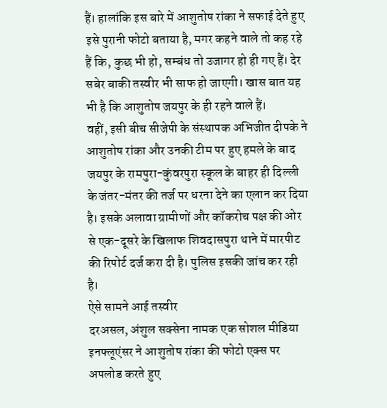हैं। हालांकि इस बारे में आशुतोष रांका ने सफाई देते हुए इसे पुरानी फोटो बताया है, मगर कहने वाले तो कह रहे हैं कि, कुछ भी हो, सम्बंध तो उजागर हो ही गए हैं। देर सबेर बाकी तस्वीर भी साफ हो जाएगी। खास बात यह भी है कि आशुतोष जयपुर के ही रहने वाले हैं।
वहीं, इसी बीच सीजेपी के संस्थापक अभिजीत दीपके ने आशुतोष रांका और उनकी टीम पर हुए हमले के बाद जयपुर के रामपुरा-कुंवरपुरा स्कूल के बाहर ही दिल्ली के जंतर-मंतर की तर्ज पर धरना देने का एलान कर दिया है। इसके अलावा ग्रामीणों और कॉकरोच पक्ष की ओर से एक-दूसरे के खिलाफ शिवदासपुरा थाने में मारपीट की रिपोर्ट दर्ज करा दी है। पुलिस इसकी जांच कर रही है।
ऐसे सामने आई तस्वीर
दरअसल, अंशुल सक्सेना नामक एक सोशल मीडिया इनफ्लूएंसर ने आशुतोष रांका की फोटो एक्स पर अपलोड करते हुए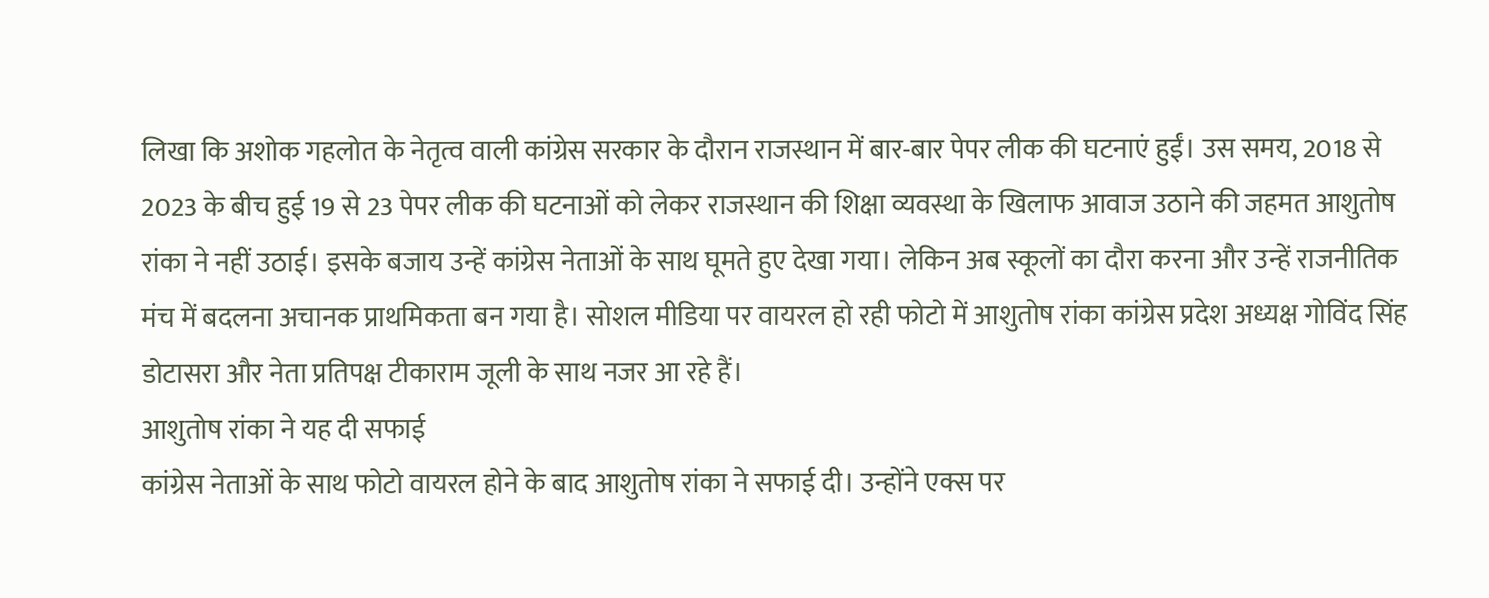लिखा कि अशोक गहलोत के नेतृत्व वाली कांग्रेस सरकार के दौरान राजस्थान में बार-बार पेपर लीक की घटनाएं हुईं। उस समय, 2018 से 2023 के बीच हुई 19 से 23 पेपर लीक की घटनाओं को लेकर राजस्थान की शिक्षा व्यवस्था के खिलाफ आवाज उठाने की जहमत आशुतोष रांका ने नहीं उठाई। इसके बजाय उन्हें कांग्रेस नेताओं के साथ घूमते हुए देखा गया। लेकिन अब स्कूलों का दौरा करना और उन्हें राजनीतिक मंच में बदलना अचानक प्राथमिकता बन गया है। सोशल मीडिया पर वायरल हो रही फोटो में आशुतोष रांका कांग्रेस प्रदेश अध्यक्ष गोविंद सिंह डोटासरा और नेता प्रतिपक्ष टीकाराम जूली के साथ नजर आ रहे हैं।
आशुतोष रांका ने यह दी सफाई
कांग्रेस नेताओं के साथ फोटो वायरल होने के बाद आशुतोष रांका ने सफाई दी। उन्होंने एक्स पर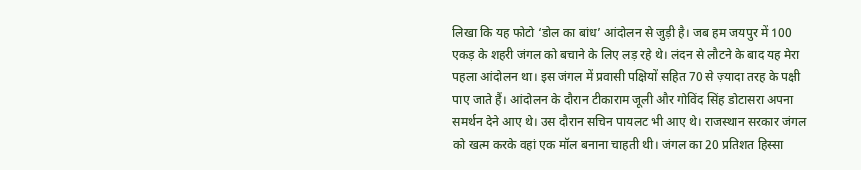लिखा कि यह फोटो ‘डोल का बांध’ आंदोलन से जुड़ी है। जब हम जयपुर में 100 एकड़ के शहरी जंगल को बचाने के लिए लड़ रहे थे। लंदन से लौटने के बाद यह मेरा पहला आंदोलन था। इस जंगल में प्रवासी पक्षियों सहित 70 से ज़्यादा तरह के पक्षी पाए जाते हैं। आंदोलन के दौरान टीकाराम जूली और गोविंद सिंह डोटासरा अपना समर्थन देने आए थे। उस दौरान सचिन पायलट भी आए थे। राजस्थान सरकार जंगल को खत्म करके वहां एक मॉल बनाना चाहती थी। जंगल का 20 प्रतिशत हिस्सा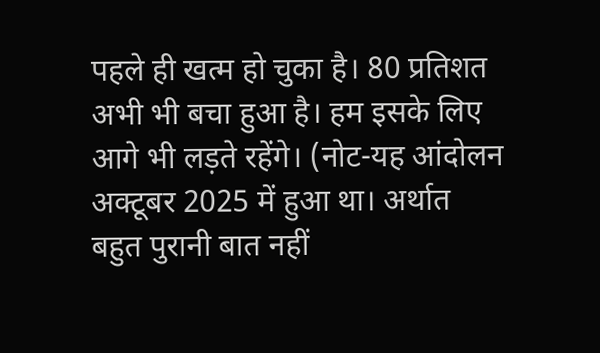पहले ही खत्म हो चुका है। 80 प्रतिशत अभी भी बचा हुआ है। हम इसके लिए आगे भी लड़ते रहेंगे। (नोट-यह आंदोलन अक्टूबर 2025 में हुआ था। अर्थात बहुत पुरानी बात नहीं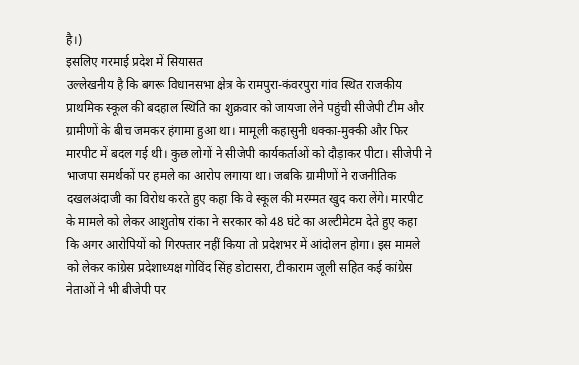है।)
इसलिए गरमाई प्रदेश में सियासत
उल्लेखनीय है कि बगरू विधानसभा क्षेत्र के रामपुरा-कंवरपुरा गांव स्थित राजकीय प्राथमिक स्कूल की बदहाल स्थिति का शुक्रवार को जायजा लेने पहुंची सीजेपी टीम और ग्रामीणों के बीच जमकर हंगामा हुआ था। मामूली कहासुनी धक्का-मुक्की और फिर मारपीट में बदल गई थी। कुछ लोगों ने सीजेपी कार्यकर्ताओं को दौड़ाकर पीटा। सीजेपी ने भाजपा समर्थकों पर हमले का आरोप लगाया था। जबकि ग्रामीणों ने राजनीतिक दखलअंदाजी का विरोध करते हुए कहा कि वे स्कूल की मरम्मत खुद करा लेंगे। मारपीट के मामले को लेकर आशुतोष रांका ने सरकार को 48 घंटे का अल्टीमेटम देते हुए कहा कि अगर आरोपियों को गिरफ्तार नहीं किया तो प्रदेशभर में आंदोलन होगा। इस मामले को लेकर कांग्रेस प्रदेशाध्यक्ष गोविंद सिंह डोटासरा, टीकाराम जूली सहित कई कांग्रेस नेताओं ने भी बीजेपी पर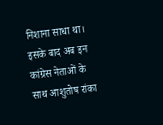निशाना साधा था। इसके बाद अब इन कांग्रेस नेताओं के साथ आशुतोष रांका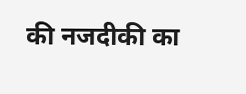की नजदीकी का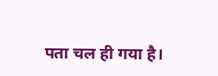पता चल ही गया है।